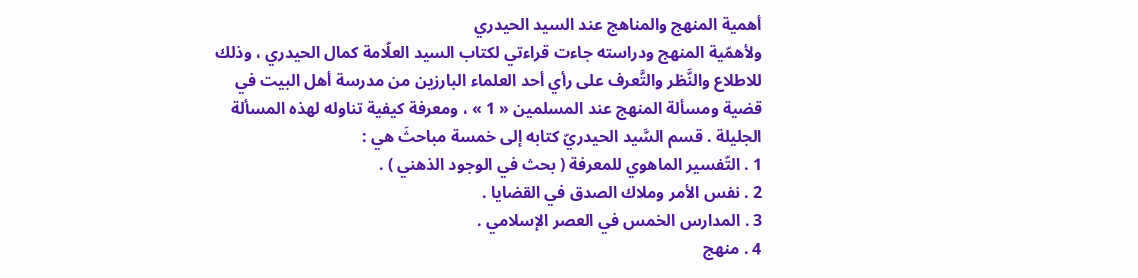أهمية المنهج والمناهج عند السيد الحيدري
ولأهمّية المنهج ودراسته جاءت قراءتي لكتاب السيد العلّامة كمال الحيدري ، وذلك للاطلاع والنَّظر والتَّعرف على رأي أحد العلماء البارزين من مدرسة أهل البيت في قضية ومسألة المنهج عند المسلمين « 1 » ، ومعرفة كيفية تناوله لهذه المسألة الجليلة . قسم السَّيد الحيدريّ كتابه إلى خمسة مباحثَ هي :
1 . التّفسير الماهوي للمعرفة ( بحث في الوجود الذهني ) .
2 . نفس الأمر وملاك الصدق في القضايا .
3 . المدارس الخمس في العصر الإسلامي .
4 . منهج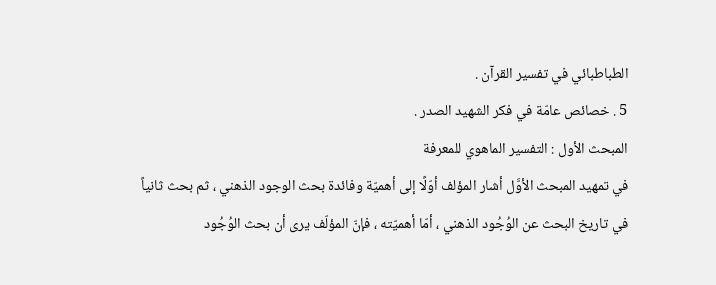الطباطبائي في تفسير القرآن .
5 . خصائص عامّة في فكر الشهيد الصدر .
المبحث الأول : التفسير الماهوي للمعرفة
في تمهيد المبحث الأوَّل أشار المؤلف أوّلًا إلى أهميّة وفائدة بحث الوجود الذهني ، ثم بحث ثانياً في تاريخ البحث عن الوُجُود الذهني ، أمّا أهميّته ، فإنّ المؤلّف يرى أن بحث الوُجُود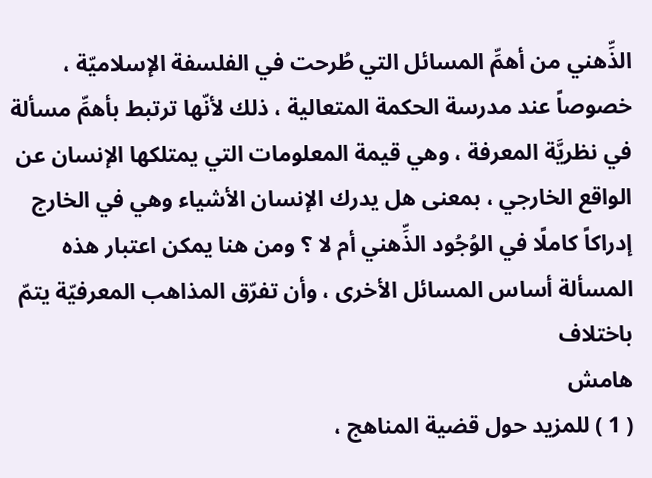الذِّهني من أهمِّ المسائل التي طُرحت في الفلسفة الإسلاميّة ، خصوصاً عند مدرسة الحكمة المتعالية ، ذلك لأنّها ترتبط بأهمِّ مسألة في نظريَّة المعرفة ، وهي قيمة المعلومات التي يمتلكها الإنسان عن الواقع الخارجي ، بمعنى هل يدرك الإنسان الأشياء وهي في الخارج إدراكاً كاملًا في الوُجُود الذِّهني أم لا ؟ ومن هنا يمكن اعتبار هذه المسألة أساس المسائل الأخرى ، وأن تفرّق المذاهب المعرفيّة يتمّ باختلاف
هامش
( 1 ) للمزيد حول قضية المناهج ،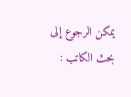يمكن الرجوع إلى بحث الكاتب :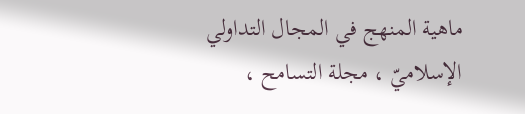ماهية المنهج في المجال التداولي الإسلاميّ ، مجلة التسامح ،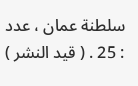سلطنة عمان ، عدد : 25 . ( قيد النشر )